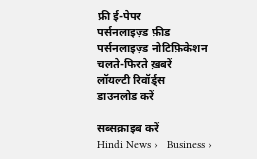फ्री ई-पेपर
पर्सनलाइज़्ड फ़ीड
पर्सनलाइज़्ड नोटिफ़िकेशन
चलते-फिरते ख़बरें
लॉयल्टी रिवॉर्ड्स
डाउनलोड करें

सब्सक्राइब करें
Hindi News ›   Business ›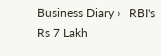Business Diary ›   RBI's Rs 7 Lakh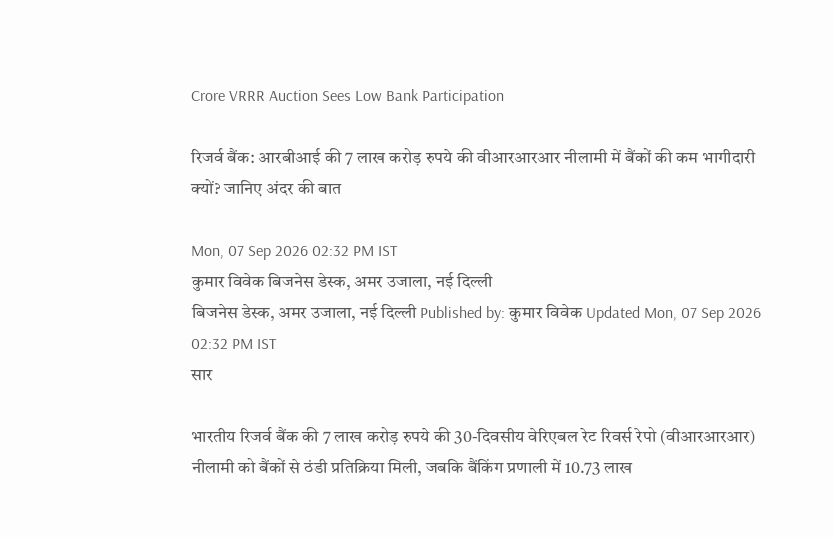Crore VRRR Auction Sees Low Bank Participation

रिजर्व बैंक: आरबीआई की 7 लाख करोड़ रुपये की वीआरआरआर नीलामी में बैंकों की कम भागीदारी क्यों? जानिए अंदर की बात

Mon, 07 Sep 2026 02:32 PM IST
कुमार विवेक बिजनेस डेस्क, अमर उजाला, नई दिल्ली
बिजनेस डेस्क, अमर उजाला, नई दिल्ली Published by: कुमार विवेक Updated Mon, 07 Sep 2026 02:32 PM IST
सार

भारतीय रिजर्व बैंक की 7 लाख करोड़ रुपये की 30-दिवसीय वेरिएबल रेट रिवर्स रेपो (वीआरआरआर) नीलामी को बैंकों से ठंडी प्रतिक्रिया मिली, जबकि बैंकिंग प्रणाली में 10.73 लाख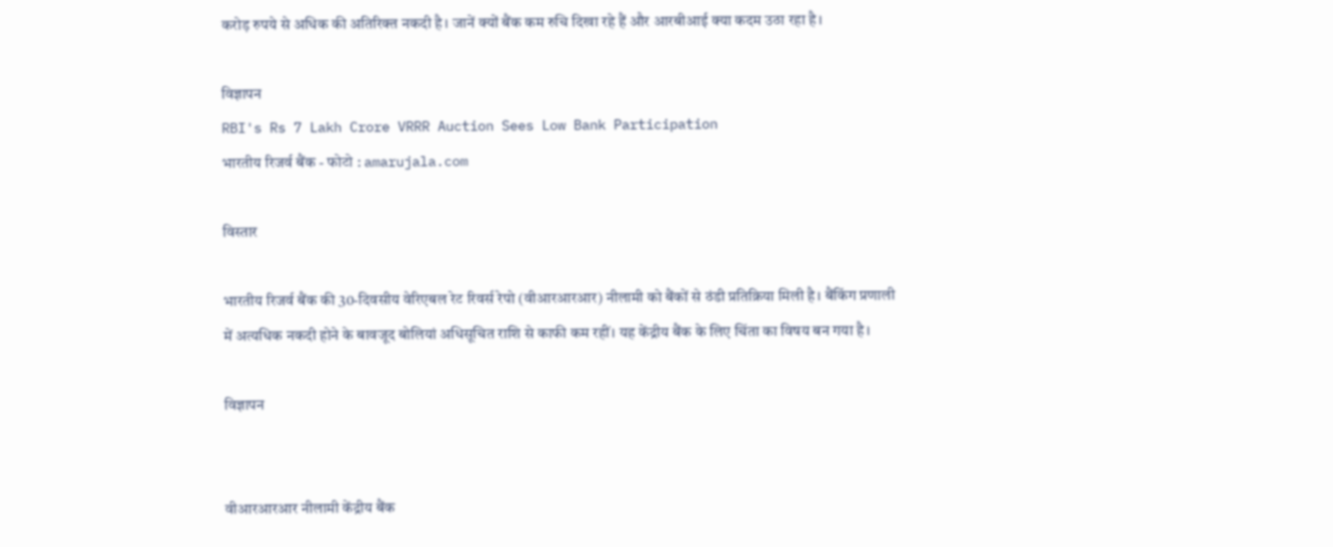करोड़ रुपये से अधिक की अतिरिक्त नकदी है। जानें क्यों बैंक कम रुचि दिखा रहे हैं और आरबीआई क्या कदम उठा रहा है।

विज्ञापन
RBI's Rs 7 Lakh Crore VRRR Auction Sees Low Bank Participation
भारतीय रिजर्व बैंक - फोटो : amarujala.com

विस्तार

भारतीय रिजर्व बैंक की 30-दिवसीय वेरिएबल रेट रिवर्स रेपो (वीआरआरआर) नीलामी को बैंकों से ठंडी प्रतिक्रिया मिली है। बैंकिंग प्रणाली में अत्यधिक नकदी होने के बावजूद बोलियां अधिसूचित राशि से काफी कम रहीं। यह केंद्रीय बैंक के लिए चिंता का विषय बन गया है।

विज्ञापन


वीआरआरआर नीलामी केंद्रीय बैंक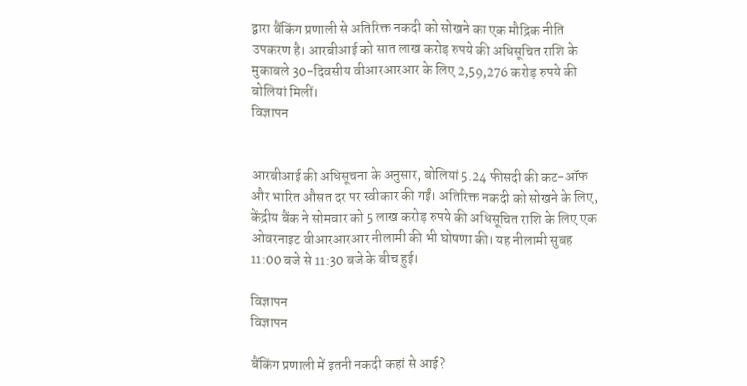द्वारा बैंकिंग प्रणाली से अतिरिक्त नकदी को सोखने का एक मौद्रिक नीति उपकरण है। आरबीआई को सात लाख करोड़ रुपये की अधिसूचित राशि के मुकाबले 30-दिवसीय वीआरआरआर के लिए 2,59,276 करोड़ रुपये की बोलियां मिलीं।
विज्ञापन


आरबीआई की अधिसूचना के अनुसार, बोलियां 5.24 फीसदी की कट-ऑफ और भारित औसत दर पर स्वीकार की गईं। अतिरिक्त नकदी को सोखने के लिए, केंद्रीय बैंक ने सोमवार को 5 लाख करोड़ रुपये की अधिसूचित राशि के लिए एक ओवरनाइट वीआरआरआर नीलामी की भी घोषणा की। यह नीलामी सुबह 11:00 बजे से 11:30 बजे के बीच हुई।

विज्ञापन
विज्ञापन

बैंकिंग प्रणाली में इतनी नकदी कहां से आई?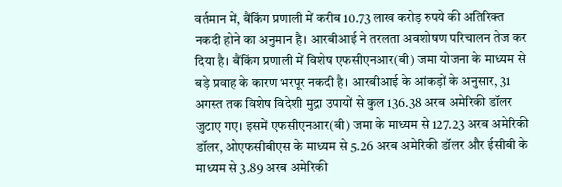वर्तमान में, बैंकिंग प्रणाली में करीब 10.73 लाख करोड़ रुपये की अतिरिक्त नकदी होने का अनुमान है। आरबीआई ने तरलता अवशोषण परिचालन तेज कर दिया है। बैंकिंग प्रणाली में विशेष एफसीएनआर(बी) जमा योजना के माध्यम से बड़े प्रवाह के कारण भरपूर नकदी है। आरबीआई के आंकड़ों के अनुसार, 31 अगस्त तक विशेष विदेशी मुद्रा उपायों से कुल 136.38 अरब अमेरिकी डॉलर जुटाए गए। इसमें एफसीएनआर(बी) जमा के माध्यम से 127.23 अरब अमेरिकी डॉलर, ओएफसीबीएस के माध्यम से 5.26 अरब अमेरिकी डॉलर और ईसीबी के माध्यम से 3.89 अरब अमेरिकी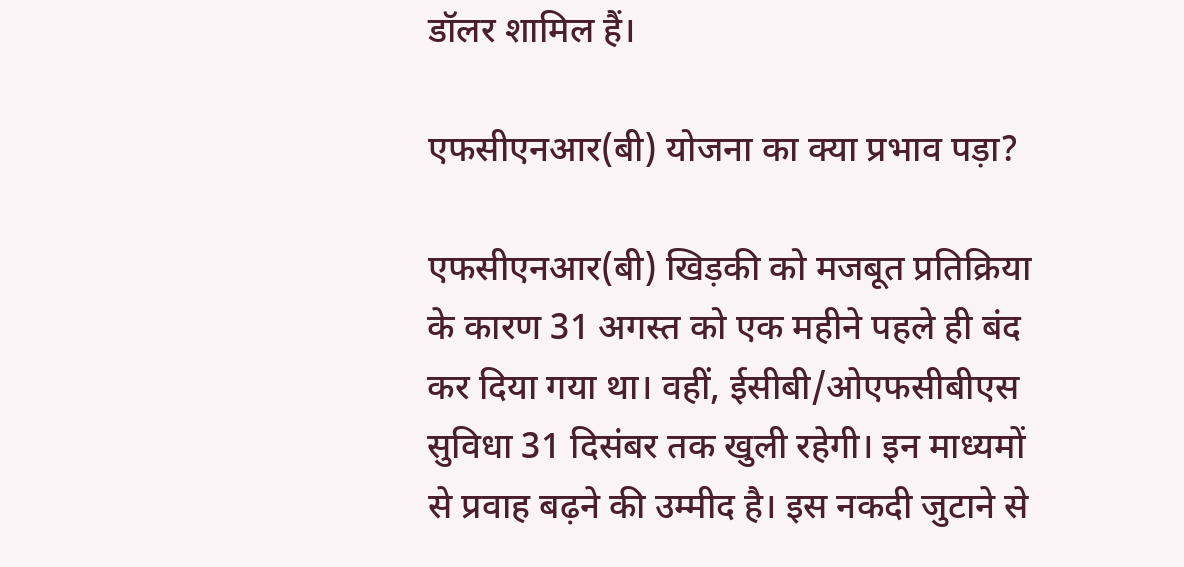डॉलर शामिल हैं।

एफसीएनआर(बी) योजना का क्या प्रभाव पड़ा?

एफसीएनआर(बी) खिड़की को मजबूत प्रतिक्रिया के कारण 31 अगस्त को एक महीने पहले ही बंद कर दिया गया था। वहीं, ईसीबी/ओएफसीबीएस सुविधा 31 दिसंबर तक खुली रहेगी। इन माध्यमों से प्रवाह बढ़ने की उम्मीद है। इस नकदी जुटाने से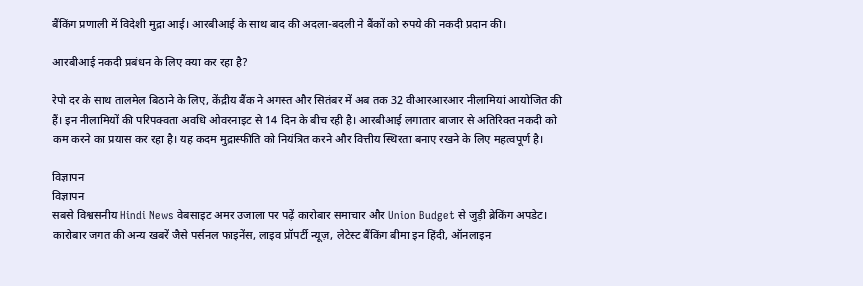बैंकिंग प्रणाली में विदेशी मुद्रा आई। आरबीआई के साथ बाद की अदला-बदली ने बैंकों को रुपये की नकदी प्रदान की।

आरबीआई नकदी प्रबंधन के लिए क्या कर रहा है?

रेपो दर के साथ तालमेल बिठाने के लिए, केंद्रीय बैंक ने अगस्त और सितंबर में अब तक 32 वीआरआरआर नीलामियां आयोजित की हैं। इन नीलामियों की परिपक्वता अवधि ओवरनाइट से 14 दिन के बीच रही है। आरबीआई लगातार बाजार से अतिरिक्त नकदी को कम करने का प्रयास कर रहा है। यह कदम मुद्रास्फीति को नियंत्रित करने और वित्तीय स्थिरता बनाए रखने के लिए महत्वपूर्ण है।

विज्ञापन
विज्ञापन
सबसे विश्वसनीय Hindi News वेबसाइट अमर उजाला पर पढ़ें कारोबार समाचार और Union Budget से जुड़ी ब्रेकिंग अपडेट। कारोबार जगत की अन्य खबरें जैसे पर्सनल फाइनेंस, लाइव प्रॉपर्टी न्यूज़, लेटेस्ट बैंकिंग बीमा इन हिंदी, ऑनलाइन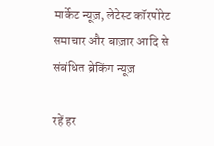मार्केट न्यूज़, लेटेस्ट कॉरपोरेट समाचार और बाज़ार आदि से संबंधित ब्रेकिंग न्यूज़

रहें हर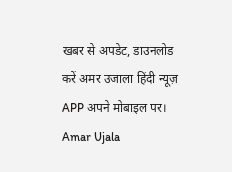खबर से अपडेट, डाउनलोड करें अमर उजाला हिंदी न्यूज़ APP अपने मोबाइल पर।
Amar Ujala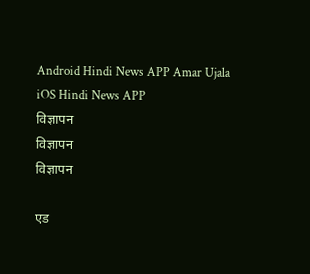Android Hindi News APP Amar Ujala iOS Hindi News APP
विज्ञापन
विज्ञापन
विज्ञापन

एड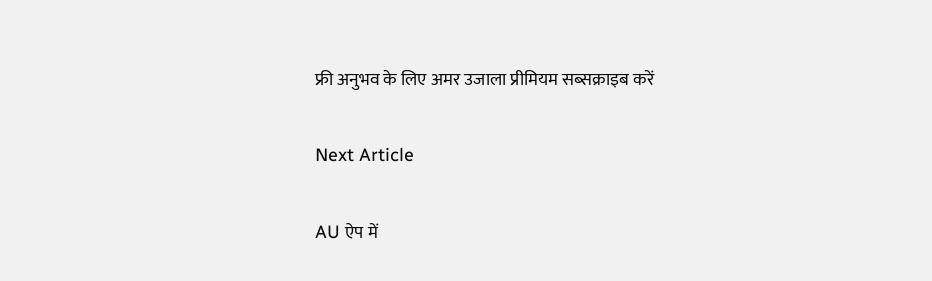फ्री अनुभव के लिए अमर उजाला प्रीमियम सब्सक्राइब करें

Next Article

AU ऐप में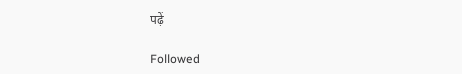पढ़ें

Followed